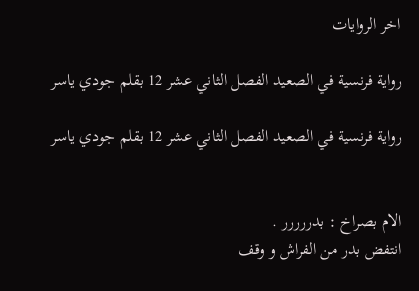اخر الروايات

رواية فرنسية في الصعيد الفصل الثاني عشر 12 بقلم جودي ياسر

رواية فرنسية في الصعيد الفصل الثاني عشر 12 بقلم جودي ياسر


الام بصراخ : بدررررر .
انتفض بدر من الفراش و وقف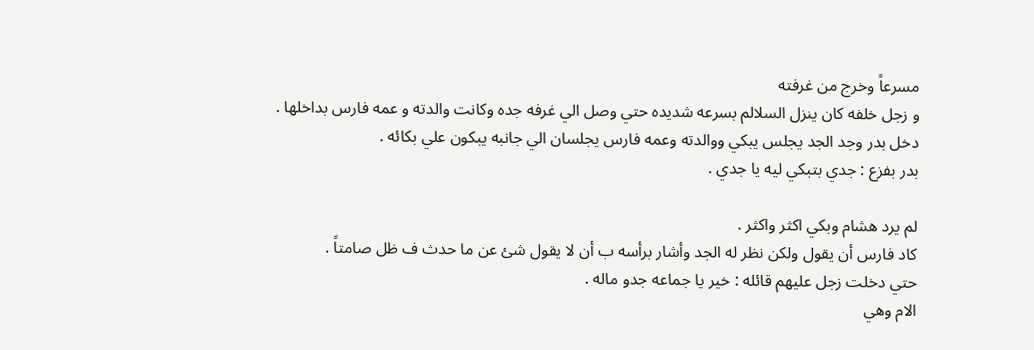مسرعاً وخرج من غرفته
و زجل خلفه كان ينزل السلالم بسرعه شديده حتي وصل الي غرفه جده وكانت والدته و عمه فارس بداخلها .
دخل بدر وجد الجد يجلس يبكي ووالدته وعمه فارس يجلسان الي جانبه يبكون علي بكائه .
بدر بفزع : جدي بتبكي ليه يا جدي .

لم يرد هشام وبكي اكثر واكثر .
كاد فارس أن يقول ولكن نظر له الجد وأشار برأسه ب أن لا يقول شئ عن ما حدث ف ظل صامتاً .
حتي دخلت زجل عليهم قائله : خير يا جماعه جدو ماله .
الام وهي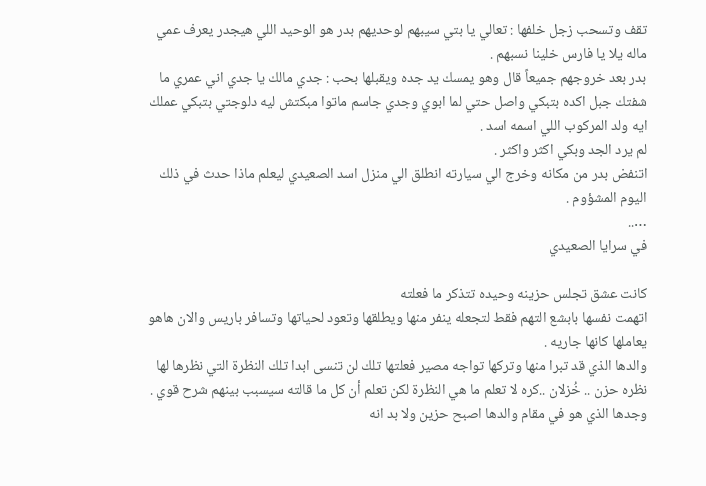تقف وتسحب زجل خلفها : تعالي يا بتي سيبهم لوحديهم بدر هو الوحيد اللي هيجدر يعرف عمي ماله يلا يا فارس خلينا نسبهم .
بدر بعد خروجهم جميعاً قال وهو يمسك يد جده ويقبلها بحب : جدي مالك يا جدي اني عمري ما شفتك جبل اكده بتبكي واصل حتي لما ابوي وجدي جاسم ماتوا مبكتش ليه دلوجتي بتبكي عملك ايه ولد المركوب اللي اسمه اسد .
لم يرد الجد وبكي اكثر واكثر .
اتنفض بدر من مكانه وخرج الي سيارته انطلق الي منزل اسد الصعيدي ليعلم ماذا حدث في ذلك اليوم المشؤوم .
…..
في سرايا الصعيدي

كانت عشق تجلس حزينه وحيده تتذكر ما فعلته
اتهمت نفسها بابشع التهم فقط لتجعله ينفر منها ويطلقها وتعود لحياتها وتسافر باريس والان هاهو يعاملها كانها جاريه .
والدها الذي قد تبرا منها وتركها تواجه مصير فعلتها تلك لن تنسى ابدا تلك النظرة التي نظرها لها نظره حزن .. خُزلان ..كره لا تعلم ما هي النظرة لكن تعلم أن كل ما قالته سيسبب بينهم شرح قوي .
وجدها الذي هو في مقام والدها اصبح حزين ولا بد انه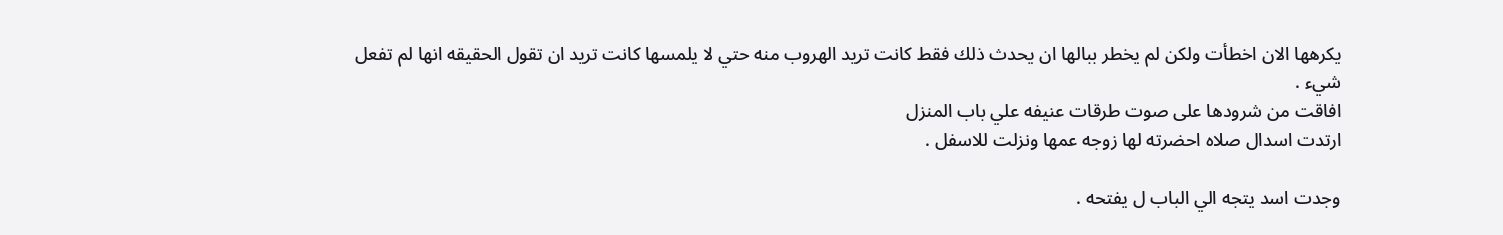يكرهها الان اخطأت ولكن لم يخطر ببالها ان يحدث ذلك فقط كانت تريد الهروب منه حتي لا يلمسها كانت تريد ان تقول الحقيقه انها لم تفعل شيء .
افاقت من شرودها على صوت طرقات عنيفه علي باب المنزل
ارتدت اسدال صلاه احضرته لها زوجه عمها ونزلت للاسفل .

وجدت اسد يتجه الي الباب ل يفتحه .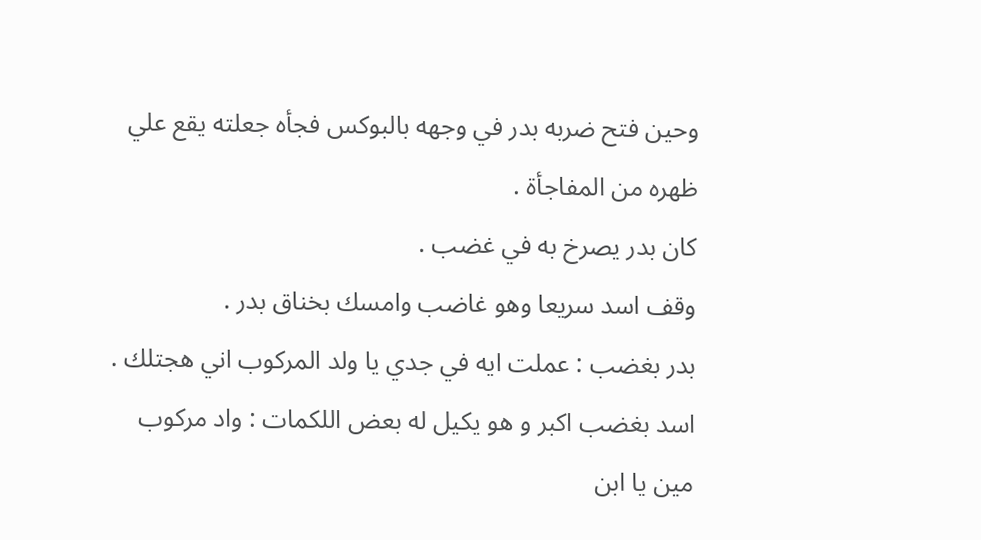وحين فتح ضربه بدر في وجهه بالبوكس فجأه جعلته يقع علي ظهره من المفاجأة .
كان بدر يصرخ به في غضب .
وقف اسد سريعا وهو غاضب وامسك بخناق بدر .
بدر بغضب : عملت ايه في جدي يا ولد المركوب اني هجتلك .
اسد بغضب اكبر و هو يكيل له بعض اللكمات : واد مركوب مين يا ابن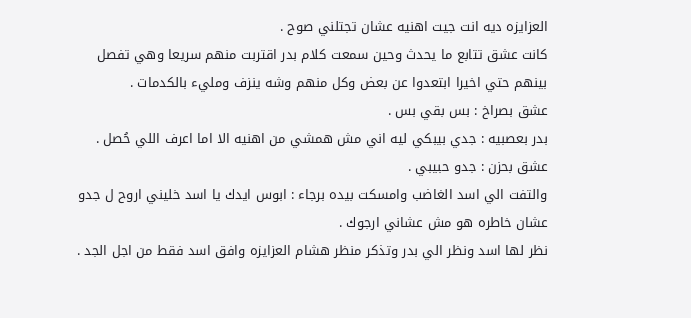العزايزه ديه انت جيت اهنيه عشان تجتلني صوح .
كانت عشق تتابع ما يحدث وحين سمعت كلام بدر اقتربت منهم سريعا وهي تفصل بينهم حتي اخيرا ابتعدوا عن بعض وكل منهم وشه ينزف ومليء بالكدمات .
عشق بصراخ : بس بقي بس .
بدر بعصبيه : جدي بيبكي ليه اني مش همشي من اهنيه الا اما اعرف اللي حُصل .
عشق بحزن : جدو حبيبي .
والتفت الي اسد الغاضب وامسكت بيده برجاء : ابوس ايدك يا اسد خليني اروح ل جدو عشان خاطره هو مش عشاني ارجوك .
نظر لها اسد ونظر الي بدر وتذكر منظر هشام العزايزه وافق اسد فقط من اجل الجد .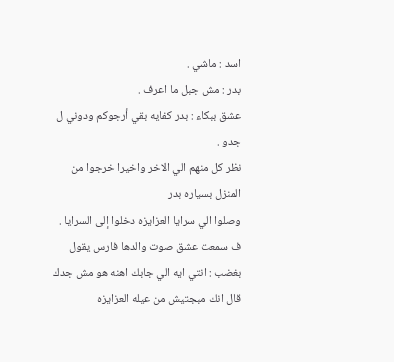اسد : ماشي .
بدر : مش جبل ما اعرف .
عشق ببكاء : بدر كفايه بقي أرجوكم ودوني ل جدو .
نظر كل منهم الي الاخر واخيرا خرجوا من المنزل بسياره بدر
وصلوا الي سرايا العزايزه دخلوا إلى السرايا .
ف سمعت عشق صوت والدها فارس يقول بغضب : انتي ايه الي جابك اهنه هو مش جدك قال انك مبجتيش من عيله العزايزه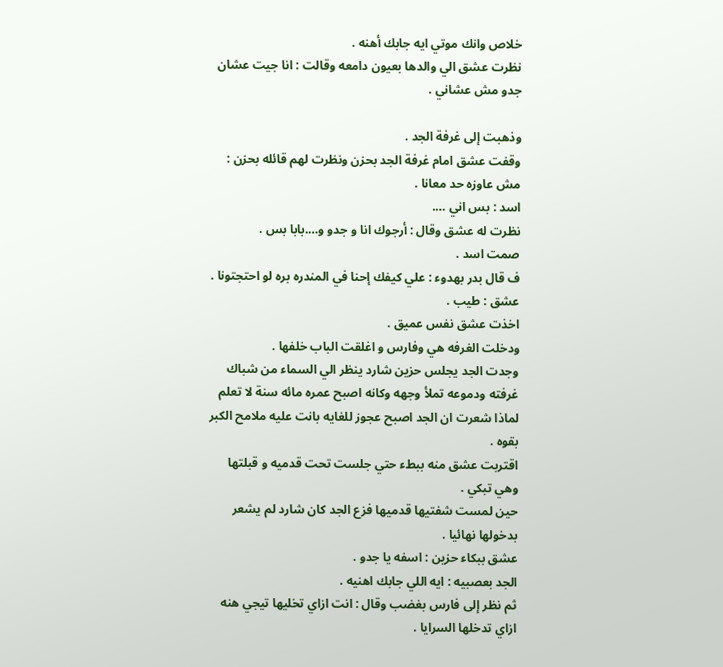خلاص وانك موتي ايه جابك أهنه .
نظرت عشق الي والدها بعيون دامعه وقالت : انا جيت عشان جدو مش عشاني .

وذهبت إلى غرفة الجد .
وقفت عشق امام غرفة الجد بحزن ونظرت لهم قائله بحزن : مش عاوزه حد معانا .
اسد : بس اني ….
نظرت له عشق وقال : أرجوك انا و جدو و….بابا بس .
صمت اسد .
ف قال بدر بهدوء : علي كيفك إحنا في المندره بره لو احتجتونا .
عشق : طيب .
اخذت عشق نفس عميق .
ودخلت الغرفه هي وفارس و اغلقت الباب خلفها .
وجدت الجد يجلس حزين شارد ينظر الي السماء من شباك غرفته ودموعه تملأ وجهه وكانه اصبح عمره مائه سنة لا تعلم لماذا شعرت ان الجد اصبح عجوز للغايه بانت عليه ملامح الكبر بقوه .
اقتربت عشق منه ببطء حتي جلست تحت قدميه و قبلتها وهي تبكي .
حين لمست شفتيها قدميها فزع الجد كان شارد لم يشعر بدخولها نهائيا .
عشق ببكاء حزين : اسفه يا جدو .
الجد بعصبيه : ايه اللي جابك اهنيه .
ثم نظر إلى فارس بغضب وقال : انت ازاي تخليها تيجي هنه ازاي تدخلها السرايا .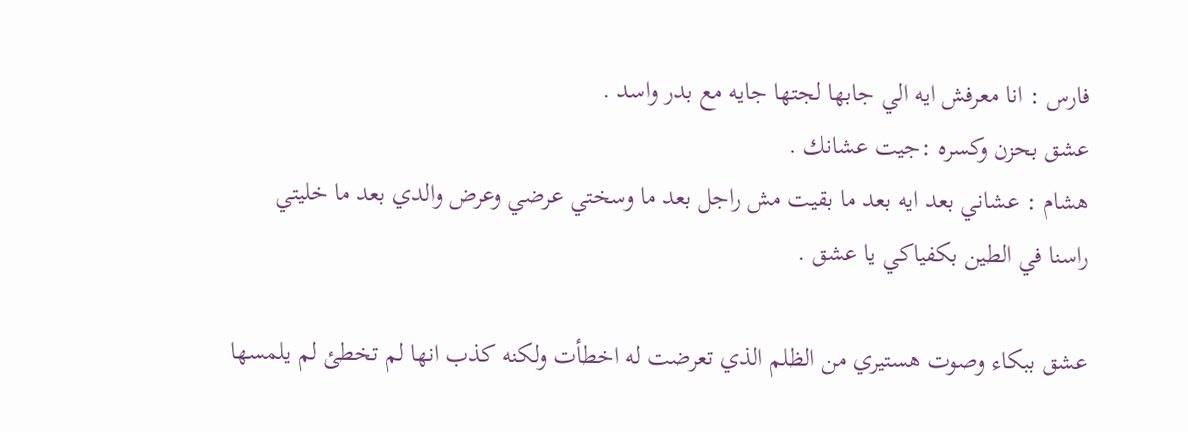فارس : انا معرفش ايه الي جابها لجتها جايه مع بدر واسد .
عشق بحزن وكسره :جيت عشانك .
هشام : عشاني بعد ايه بعد ما بقيت مش راجل بعد ما وسختي عرضي وعرض والدي بعد ما خليتي راسنا في الطين بكفياكي يا عشق .

عشق ببكاء وصوت هستيري من الظلم الذي تعرضت له اخطأت ولكنه كذب انها لم تخطئ لم يلمسها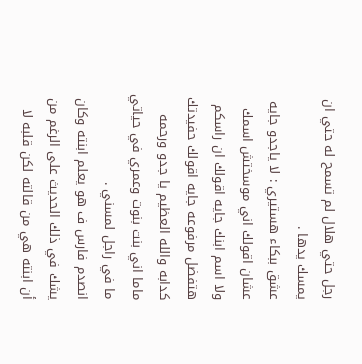رجل حتي هلال لم تسمح له حتي ان يمسك يدها .
عشق ببكاء هستيري : لا ياجدو جايه عشان اقولك اني موسختش اسمك ولا اسم ابنك جايه اقولك ان راسكم هتفضل مرفوعه جايه اقولك حفيدتك كدابه والله العظيم يا جدو ورحمه ماما اني بنت بنوت وعمري في حياتي ما في راجل لمسني .
انصدم فارس ف هو يعلم ابنته وكان يشك في ذلك الحديث على الرغم من أن ابنته هي من قالته لكن قلبه لا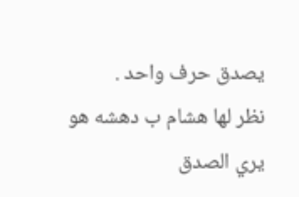يصدق حرف واحد .
نظر لها هشام ب دهشه هو يري الصدق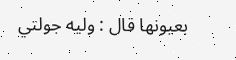بعيونها قال : وليه جولتي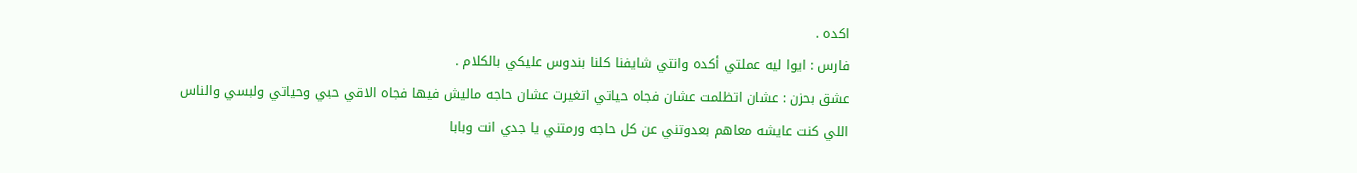اكده .
فارس : ايوا ليه عملتي أكده وانتي شايفنا كلنا بندوس عليكي بالكلام .
عشق بحزن : عشان اتظلمت عشان فجاه حياتي اتغيرت عشان حاجه ماليش فيها فجاه الاقي حبي وحياتي ولبسي والناس اللي كنت عايشه معاهم بعدوتني عن كل حاجه ورمتني يا جدي انت وبابا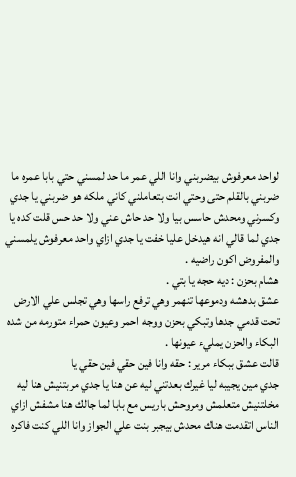لواحد معرفوش بيضربني وانا اللي عمر ما حد لمسني حتي بابا عمره ما ضربني بالقلم حتى وحتي انت بتعاملني كاني ملكه هو ضربني يا جدي وكسرني ومحدش حاسس بيا ولا حد حاش عني ولا حد حس قلت كده يا جدي لما قالي انه هيدخل عليا خفت يا جدي ازاي واحد معرفوش يلمسني والمفروض اكون راضيه .
هشام بحزن : ديه حجه يا بتي .
عشق بدهشه ودموعها تنهمر وهي ترفع راسها وهي تجلس علي الارض تحت قدمي جدها وتبكي بحزن ووجه احمر وعيون حمراء متورمه من شده البكاء والحزن يمليء عيونها .
قالت عشق ببكاء مرير : حقه وانا فين حقي فين حقي يا
جدي مين يجيبه ليا غيرك بعدتني ليه عن هنا يا جدي مربتنيش هنا ليه مخلتنيش متعلمش ومروحش باريس مع بابا لما جالك هنا مشفش ازاي الناس اتقدمت هناك محدش بيجبر بنت علي الجواز وانا اللي كنت فاكره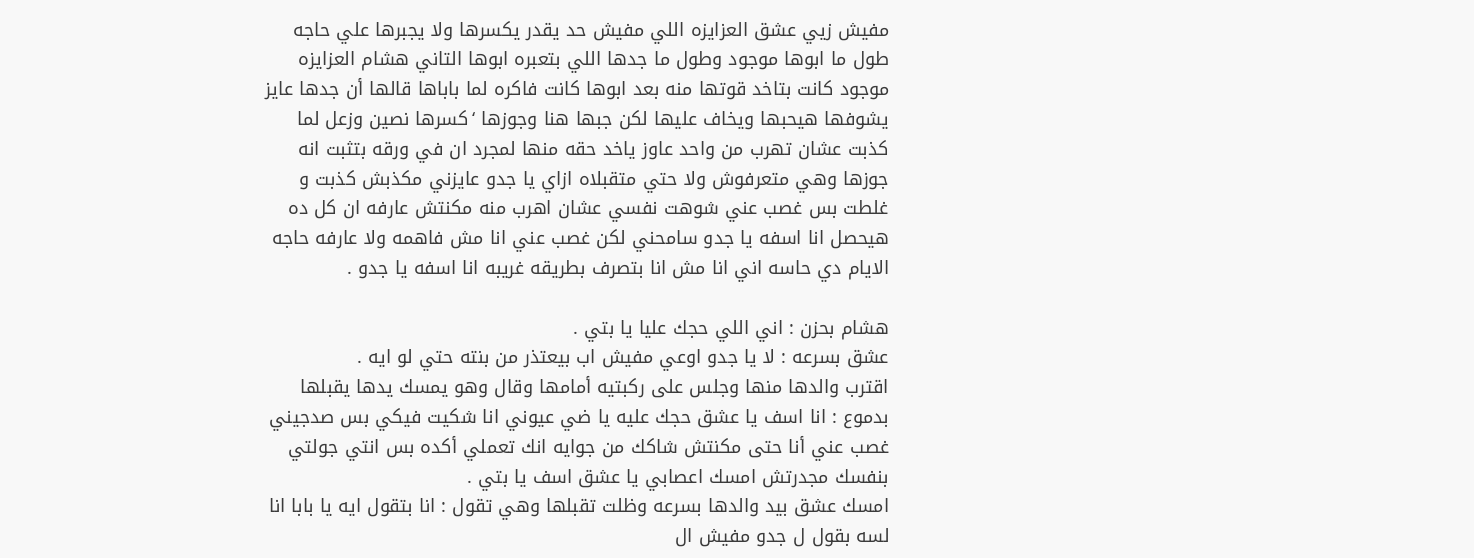مفيش زيي عشق العزايزه اللي مفيش حد يقدر يكسرها ولا يجبرها علي حاجه طول ما ابوها موجود وطول ما جدها اللي بتعبره ابوها التاني هشام العزايزه موجود كانت بتاخد قوتها منه بعد ابوها كانت فاكره لما باباها قالها أن جدها عايز يشوفها هيحبها ويخاف عليها لكن جبها هنا وجوزها ‘كسرها نصين وزعل لما كذبت عشان تهرب من واحد عاوز ياخد حقه منها لمجرد ان في ورقه بتثبت انه جوزها وهي متعرفوش ولا حتي متقبلاه ازاي يا جدو عايزني مكذبش كذبت و غلطت بس غصب عني شوهت نفسي عشان اهرب منه مكنتش عارفه ان كل ده هيحصل انا اسفه يا جدو سامحني لكن غصب عني انا مش فاهمه ولا عارفه حاجه الايام دي حاسه اني انا مش انا بتصرف بطريقه غريبه انا اسفه يا جدو .

هشام بحزن : اني اللي حجك عليا يا بتي .
عشق بسرعه : لا يا جدو اوعي مفيش اب بيعتذر من بنته حتي لو ايه .
اقترب والدها منها وجلس على ركبتيه أمامها وقال وهو يمسك يدها يقبلها بدموع : انا اسف يا عشق حجك عليه يا ضي عيوني انا شكيت فيكي بس صدجيني غصب عني أنا حتى مكنتش شاكك من جوايه انك تعملي أكده بس انتي جولتي بنفسك مجدرتش امسك اعصابي يا عشق اسف يا بتي .
امسك عشق بيد والدها بسرعه وظلت تقبلها وهي تقول : انا بتقول ايه يا بابا انا لسه بقول ل جدو مفيش ال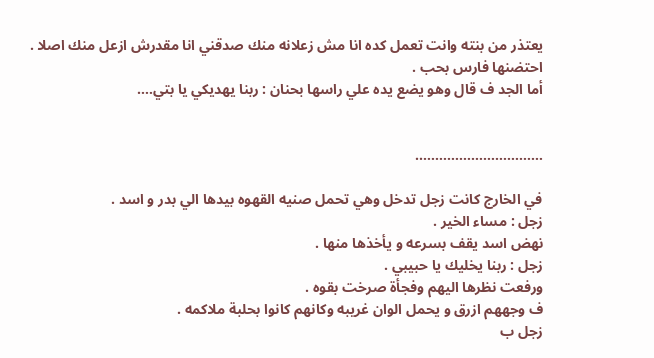يعتذر من بنته وانت تعمل كده انا مش زعلانه منك صدقني انا مقدرش ازعل منك اصلا .
احتضنها فارس بحب .
أما الجد ف قال وهو يضع يده علي راسها بحنان : ربنا يهديكي يا بتي….


…………………………..

في الخارج كانت زجل تدخل وهي تحمل صنيه القهوه بيدها الي بدر و اسد .
زجل : مساء الخير .
نهض اسد يقف بسرعه و يأخذها منها .
زجل : ربنا يخليك يا حبيبي .
ورفعت نظرها اليهم وفجأة صرخت بقوه .
ف وجههم ازرق و يحمل الوان غريبه وكانهم كانوا بحلبة ملاكمه .
زجل ب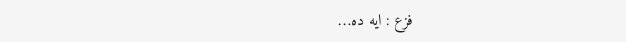فزع : ايه ده…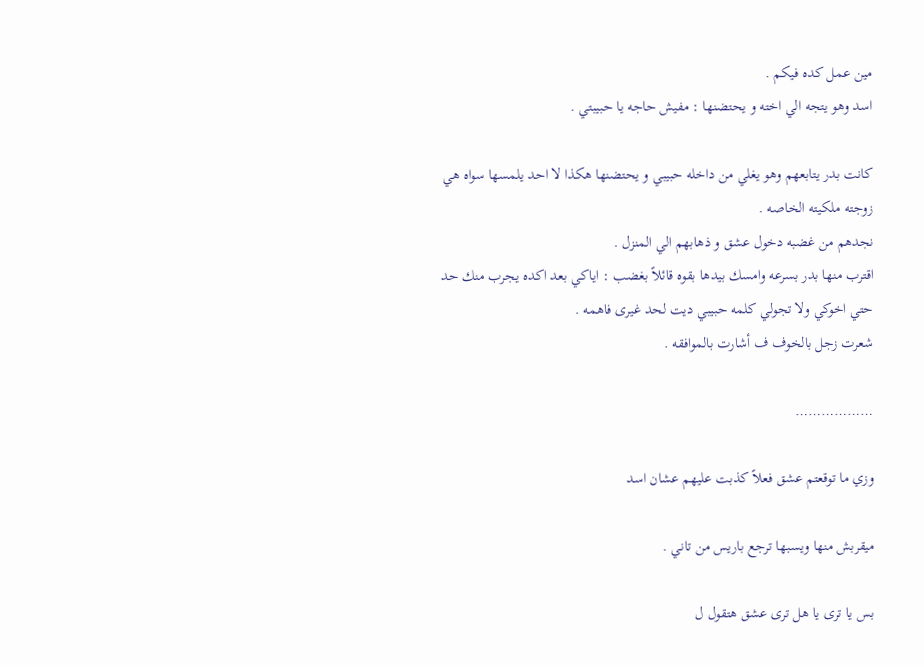مين عمل كده فيكم .
اسد وهو يتجه الي اخته و يحتضنها : مفيش حاجه يا حبيبتي .

كانت بدر يتابعهم وهو يغلي من داخله حبيبي و يحتضنها هكذا لا احد يلمسها سواه هي زوجته ملكيته الخاصه .
نجدهم من غضبه دخول عشق و ذهابهم الي المنزل .
اقترب منها بدر بسرعه وامسك بيدها بقوه قائلاً بغضب : اياكي بعد اكده يجرب منك حد حتي اخوكي ولا تجولي كلمه حبيبي ديت لحد غيرى فاهمه .
شعرت زجل بالخوف ف أشارت بالموافقه .

………………

وزي ما توقعتم عشق فعلاً كذبت عليهم عشان اسد

ميقربش منها ويسبها ترجع باريس من تاني .

بس يا ترى يا هل ترى عشق هتقول ل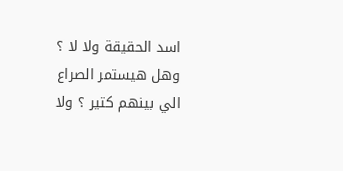اسد الحقيقة ولا لا ؟
وهل هيستمر الصراع الي بينهم كتير ؟ ولا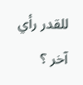للقدر رأي آخر ؟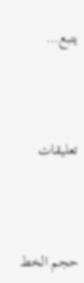يتبع…



تعليقات



حجم الخط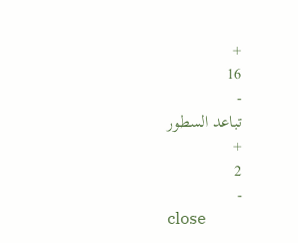+
16
-
تباعد السطور
+
2
-
close